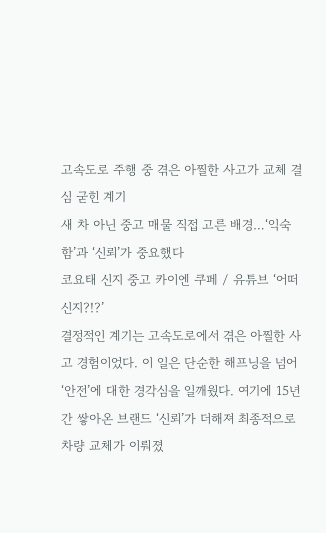고속도로 주행 중 겪은 아찔한 사고가 교체 결심 굳힌 계기
새 차 아닌 중고 매물 직접 고른 배경…‘익숙함’과 ‘신뢰’가 중요했다
코요태 신지 중고 카이엔 쿠페 / 유튜브 ‘어떠신지?!?’
결정적인 계기는 고속도로에서 겪은 아찔한 사고 경험이었다. 이 일은 단순한 해프닝을 넘어 ‘안전’에 대한 경각심을 일깨웠다. 여기에 15년간 쌓아온 브랜드 ‘신뢰’가 더해져 최종적으로 차량 교체가 이뤄졌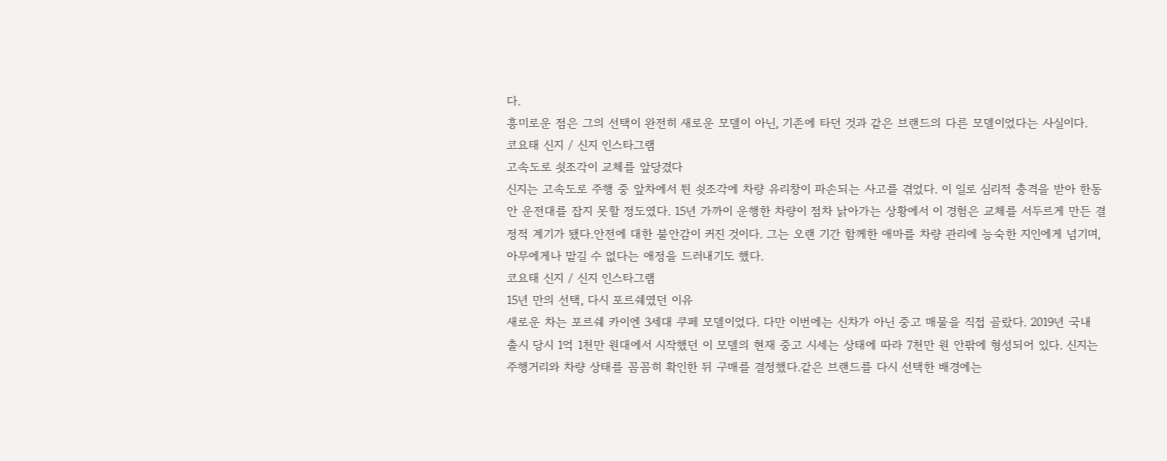다.
흥미로운 점은 그의 선택이 완전히 새로운 모델이 아닌, 기존에 타던 것과 같은 브랜드의 다른 모델이었다는 사실이다.
코요태 신지 / 신지 인스타그램
고속도로 쇳조각이 교체를 앞당겼다
신지는 고속도로 주행 중 앞차에서 튄 쇳조각에 차량 유리창이 파손되는 사고를 겪었다. 이 일로 심리적 충격을 받아 한동안 운전대를 잡지 못할 정도였다. 15년 가까이 운행한 차량이 점차 낡아가는 상황에서 이 경험은 교체를 서두르게 만든 결정적 계기가 됐다.안전에 대한 불안감이 커진 것이다. 그는 오랜 기간 함께한 애마를 차량 관리에 능숙한 지인에게 넘기며, 아무에게나 맡길 수 없다는 애정을 드러내기도 했다.
코요태 신지 / 신지 인스타그램
15년 만의 선택, 다시 포르쉐였던 이유
새로운 차는 포르쉐 카이엔 3세대 쿠페 모델이었다. 다만 이번에는 신차가 아닌 중고 매물을 직접 골랐다. 2019년 국내 출시 당시 1억 1천만 원대에서 시작했던 이 모델의 현재 중고 시세는 상태에 따라 7천만 원 안팎에 형성되어 있다. 신지는 주행거리와 차량 상태를 꼼꼼히 확인한 뒤 구매를 결정했다.같은 브랜드를 다시 선택한 배경에는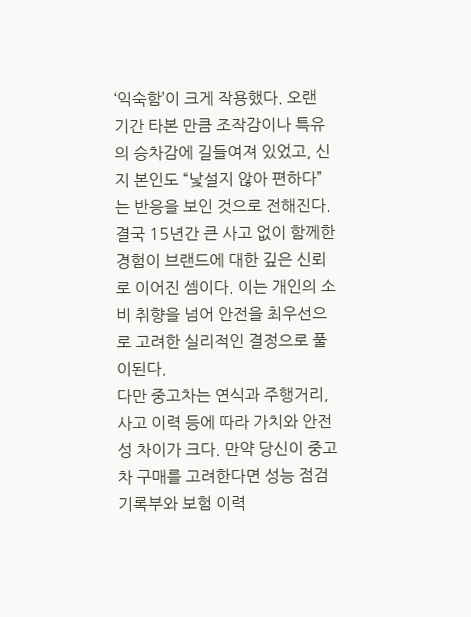‘익숙함’이 크게 작용했다. 오랜 기간 타본 만큼 조작감이나 특유의 승차감에 길들여져 있었고, 신지 본인도 “낯설지 않아 편하다”는 반응을 보인 것으로 전해진다.
결국 15년간 큰 사고 없이 함께한 경험이 브랜드에 대한 깊은 신뢰로 이어진 셈이다. 이는 개인의 소비 취향을 넘어 안전을 최우선으로 고려한 실리적인 결정으로 풀이된다.
다만 중고차는 연식과 주행거리, 사고 이력 등에 따라 가치와 안전성 차이가 크다. 만약 당신이 중고차 구매를 고려한다면 성능 점검 기록부와 보험 이력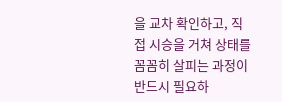을 교차 확인하고, 직접 시승을 거쳐 상태를 꼼꼼히 살피는 과정이 반드시 필요하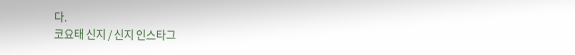다.
코요태 신지 / 신지 인스타그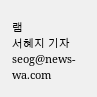램
서혜지 기자 seog@news-wa.com